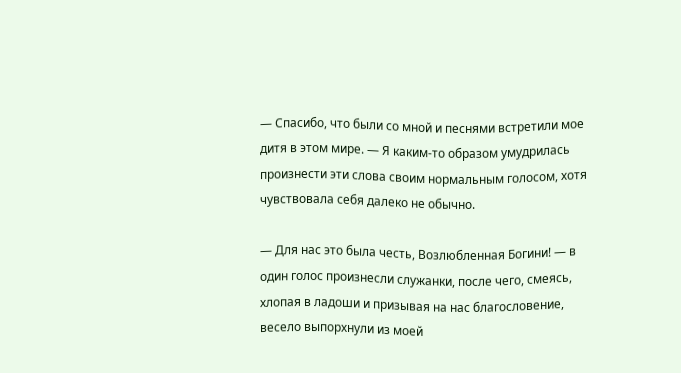— Спасибо, что были со мной и песнями встретили мое дитя в этом мире. — Я каким-то образом умудрилась произнести эти слова своим нормальным голосом, хотя чувствовала себя далеко не обычно.

— Для нас это была честь, Возлюбленная Богини! — в один голос произнесли служанки, после чего, смеясь, хлопая в ладоши и призывая на нас благословение, весело выпорхнули из моей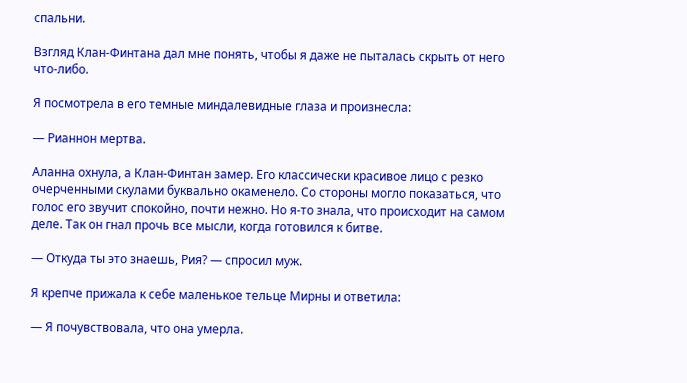спальни.

Взгляд Клан-Финтана дал мне понять, чтобы я даже не пыталась скрыть от него что-либо.

Я посмотрела в его темные миндалевидные глаза и произнесла:

— Рианнон мертва.

Аланна охнула, а Клан-Финтан замер. Его классически красивое лицо с резко очерченными скулами буквально окаменело. Со стороны могло показаться, что голос его звучит спокойно, почти нежно. Но я-то знала, что происходит на самом деле. Так он гнал прочь все мысли, когда готовился к битве.

— Откуда ты это знаешь, Рия? — спросил муж.

Я крепче прижала к себе маленькое тельце Мирны и ответила:

— Я почувствовала, что она умерла.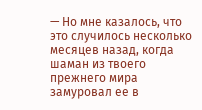— Но мне казалось, что это случилось несколько месяцев назад, когда шаман из твоего прежнего мира замуровал ее в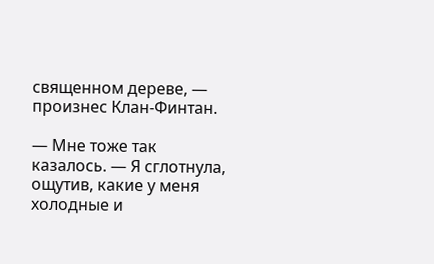священном дереве, — произнес Клан-Финтан.

— Мне тоже так казалось. — Я сглотнула, ощутив, какие у меня холодные и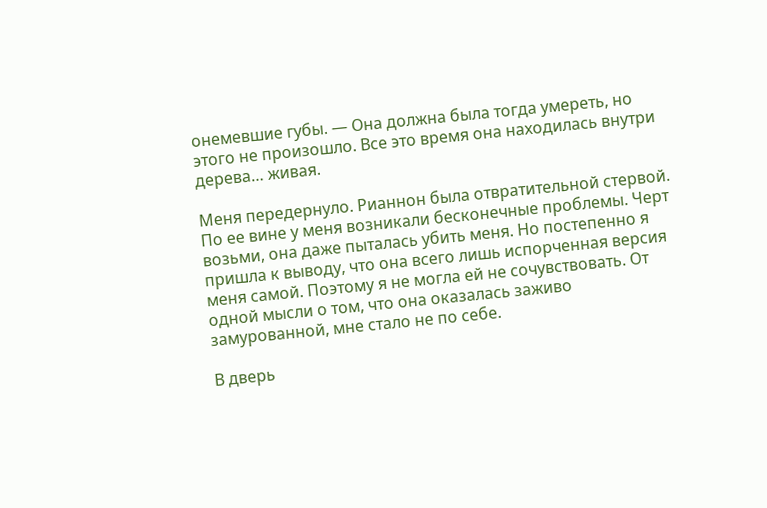онемевшие губы. — Она должна была тогда умереть, но этого не произошло. Все это время она находилась внутри дерева… живая.

Меня передернуло. Рианнон была отвратительной стервой. По ее вине у меня возникали бесконечные проблемы. Черт возьми, она даже пыталась убить меня. Но постепенно я пришла к выводу, что она всего лишь испорченная версия меня самой. Поэтому я не могла ей не сочувствовать. От одной мысли о том, что она оказалась заживо замурованной, мне стало не по себе.

В дверь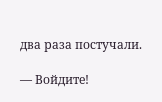два раза постучали.

— Войдите!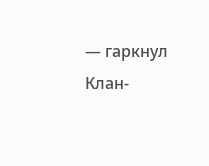— гаркнул Клан-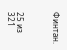Финтан.



25 из 321